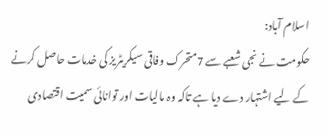اسلام آباد:
حکومت نے نجی شعبے سے 7متحرک وفاقی سیکریٹریز کی خدمات حاصل کرنے کے لیے اشتہار دے دیا ہے تاکہ وہ مالیات اور توانائی سمیت اقتصادی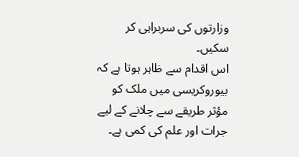وزارتوں کی سربراہی کر سکیں۔
اس اقدام سے ظاہر ہوتا ہے کہ بیوروکریسی میں ملک کو مؤثر طریقے سے چلانے کے لیے جرات اور علم کی کمی ہے۔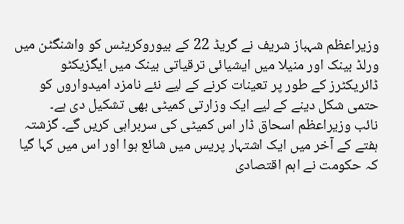وزیراعظم شہباز شریف نے گریڈ 22 کے بیوروکریٹس کو واشنگٹن میں ورلڈ بینک اور منیلا میں ایشیائی ترقیاتی بینک میں ایگزیکٹو ڈائریکٹرز کے طور پر تعینات کرنے کے لیے نئے نامزد امیدواروں کو حتمی شکل دینے کے لیے ایک وزارتی کمیٹی بھی تشکیل دی ہے۔
نائب وزیراعظم اسحاق ڈار اس کمیٹی کی سربراہی کریں گے۔ گزشتہ ہفتے کے آخر میں ایک اشتہار پریس میں شائع ہوا اور اس میں کہا گیا کہ حکومت نے اہم اقتصادی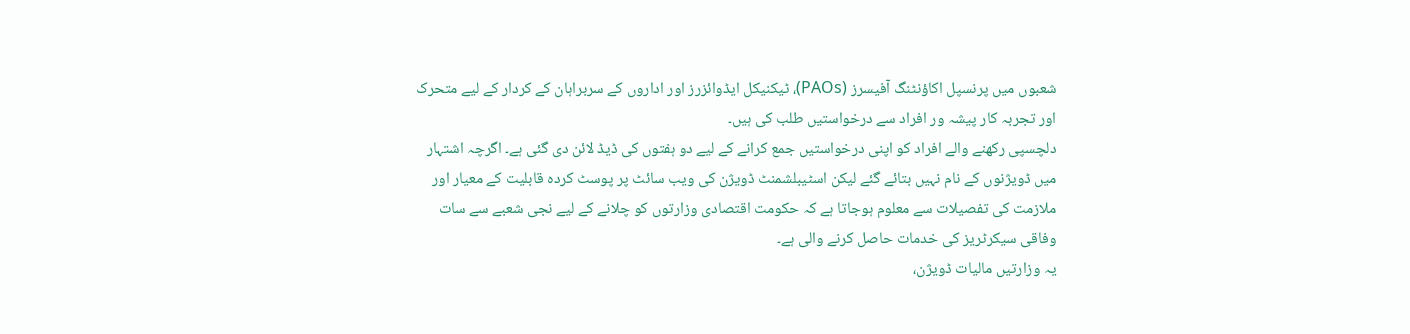شعبوں میں پرنسپل اکاؤنٹنگ آفیسرز (PAOs)، ٹیکنیکل ایڈوائزرز اور اداروں کے سربراہان کے کردار کے لیے متحرک اور تجربہ کار پیشہ ور افراد سے درخواستیں طلب کی ہیں۔
دلچسپی رکھنے والے افراد کو اپنی درخواستیں جمع کرانے کے لیے دو ہفتوں کی ڈیڈ لائن دی گئی ہے۔ اگرچہ اشتہار میں ڈویژنوں کے نام نہیں بتائے گئے لیکن اسٹیبلشمنٹ ڈویژن کی ویب سائٹ پر پوسٹ کردہ قابلیت کے معیار اور ملازمت کی تفصیلات سے معلوم ہوجاتا ہے کہ حکومت اقتصادی وزارتوں کو چلانے کے لیے نجی شعبے سے سات وفاقی سیکرٹریز کی خدمات حاصل کرنے والی ہے۔
یہ وزارتیں مالیات ڈویژن،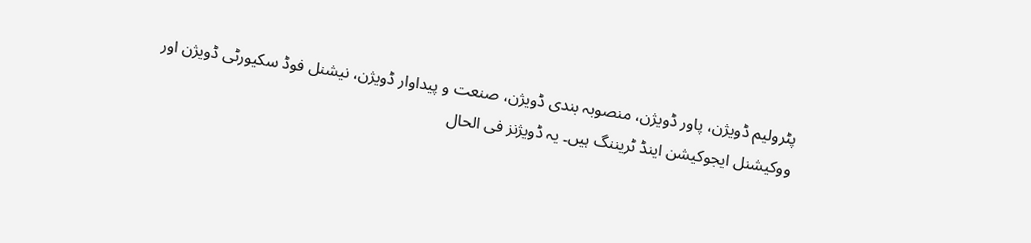پٹرولیم ڈویژن، پاور ڈویژن، منصوبہ بندی ڈویژن، صنعت و پیداوار ڈویژن، نیشنل فوڈ سکیورٹی ڈویژن اور ووکیشنل ایجوکیشن اینڈ ٹریننگ ہیں۔ یہ ڈویژنز فی الحال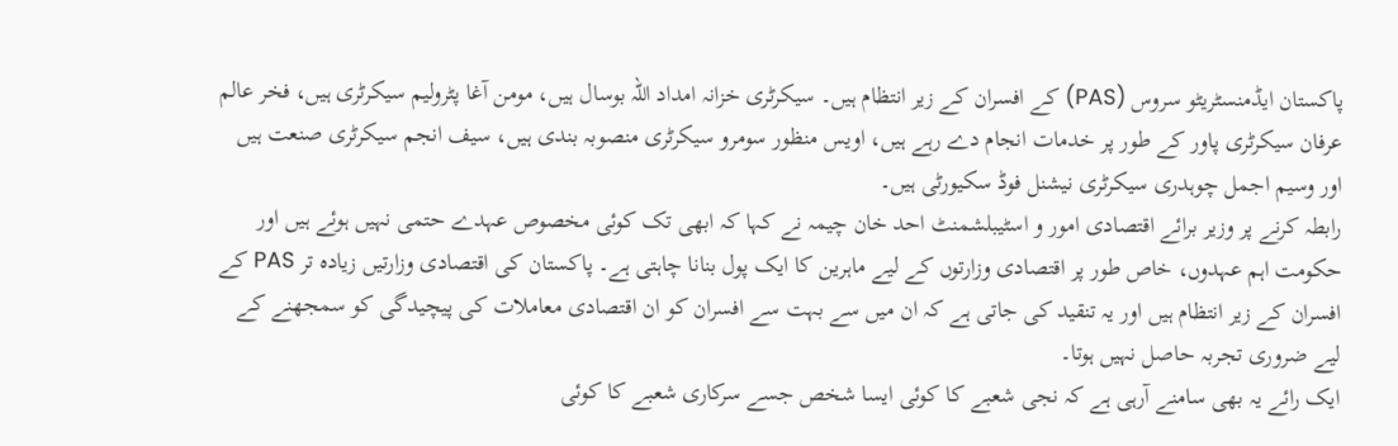پاکستان ایڈمنسٹریٹو سروس (PAS) کے افسران کے زیر انتظام ہیں۔ سیکرٹری خزانہ امداد اللہ بوسال ہیں، مومن آغا پٹرولیم سیکرٹری ہیں، فخر عالم عرفان سیکرٹری پاور کے طور پر خدمات انجام دے رہے ہیں، اویس منظور سومرو سیکرٹری منصوبہ بندی ہیں، سیف انجم سیکرٹری صنعت ہیں اور وسیم اجمل چوہدری سیکرٹری نیشنل فوڈ سکیورٹی ہیں۔
رابطہ کرنے پر وزیر برائے اقتصادی امور و اسٹیبلشمنٹ احد خان چیمہ نے کہا کہ ابھی تک کوئی مخصوص عہدے حتمی نہیں ہوئے ہیں اور حکومت اہم عہدوں، خاص طور پر اقتصادی وزارتوں کے لیے ماہرین کا ایک پول بنانا چاہتی ہے۔ پاکستان کی اقتصادی وزارتیں زیادہ تر PAS کے افسران کے زیر انتظام ہیں اور یہ تنقید کی جاتی ہے کہ ان میں سے بہت سے افسران کو ان اقتصادی معاملات کی پیچیدگی کو سمجھنے کے لیے ضروری تجربہ حاصل نہیں ہوتا۔
ایک رائے یہ بھی سامنے آرہی ہے کہ نجی شعبے کا کوئی ایسا شخص جسے سرکاری شعبے کا کوئی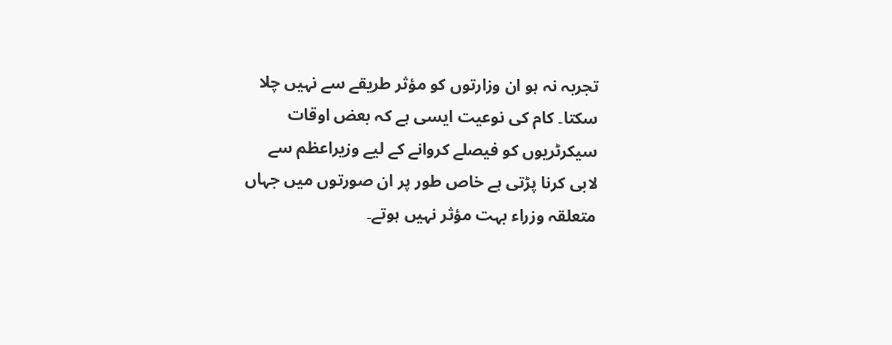تجربہ نہ ہو ان وزارتوں کو مؤثر طریقے سے نہیں چلا سکتا۔ کام کی نوعیت ایسی ہے کہ بعض اوقات سیکرٹریوں کو فیصلے کروانے کے لیے وزیراعظم سے لابی کرنا پڑتی ہے خاص طور پر ان صورتوں میں جہاں متعلقہ وزراء بہت مؤثر نہیں ہوتے۔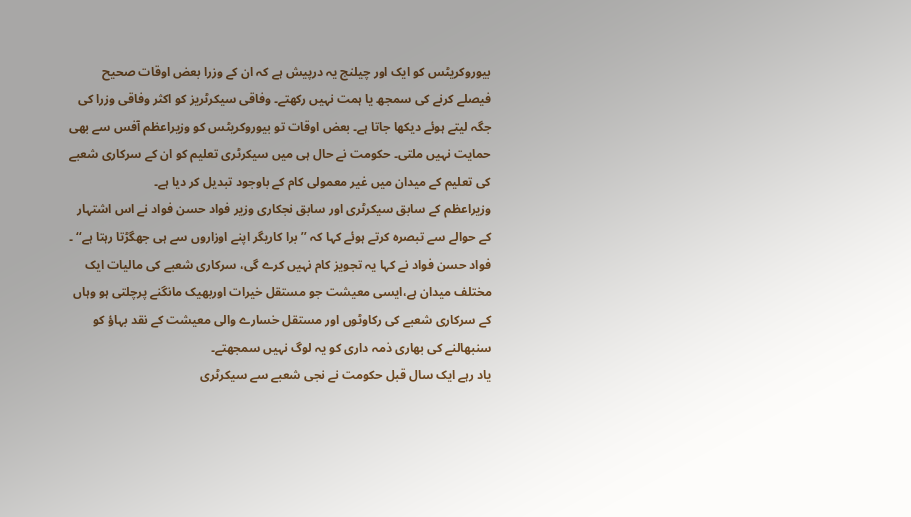بیوروکریٹس کو ایک اور چیلنج یہ درپیش ہے کہ ان کے وزرا بعض اوقات صحیح فیصلے کرنے کی سمجھ یا ہمت نہیں رکھتے۔ وفاقی سیکرٹریز کو اکثر وفاقی وزرا کی جگہ لیتے ہوئے دیکھا جاتا ہے۔ بعض اوقات تو بیوروکریٹس کو وزیراعظم آفس سے بھی حمایت نہیں ملتی۔ حکومت نے حال ہی میں سیکرٹری تعلیم کو ان کے سرکاری شعبے کی تعلیم کے میدان میں غیر معمولی کام کے باوجود تبدیل کر دیا ہے۔
وزیراعظم کے سابق سیکرٹری اور سابق نجکاری وزیر فواد حسن فواد نے اس اشتہار کے حوالے سے تبصرہ کرتے ہوئے کہا کہ ’’ برا کاریگر اپنے اوزاروں سے ہی جھگڑتا رہتا ہے‘‘ ۔ فواد حسن فواد نے کہا یہ تجویز کام نہیں کرے گی، سرکاری شعبے کی مالیات ایک مختلف میدان ہے،ایسی معیشت جو مستقل خیرات اوربھیک مانگنے پرچلتی ہو وہاں کے سرکاری شعبے کی رکاوٹوں اور مستقل خسارے والی معیشت کے نقد بہاؤ کو سنبھالنے کی بھاری ذمہ داری کو یہ لوگ نہیں سمجھتے۔
یاد رہے ایک سال قبل حکومت نے نجی شعبے سے سیکرٹری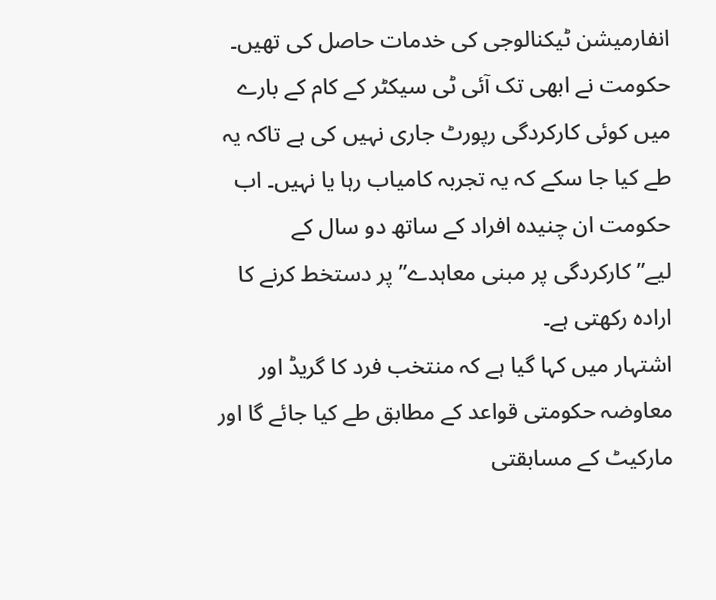انفارمیشن ٹیکنالوجی کی خدمات حاصل کی تھیں۔ حکومت نے ابھی تک آئی ٹی سیکٹر کے کام کے بارے میں کوئی کارکردگی رپورٹ جاری نہیں کی ہے تاکہ یہ طے کیا جا سکے کہ یہ تجربہ کامیاب رہا یا نہیں۔ اب حکومت ان چنیدہ افراد کے ساتھ دو سال کے لیے”کارکردگی پر مبنی معاہدے” پر دستخط کرنے کا ارادہ رکھتی ہے۔
اشتہار میں کہا گیا ہے کہ منتخب فرد کا گریڈ اور معاوضہ حکومتی قواعد کے مطابق طے کیا جائے گا اور مارکیٹ کے مسابقتی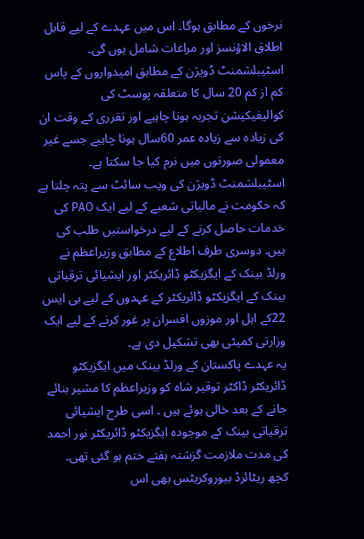نرخوں کے مطابق ہوگا۔ اس میں عہدے کے لیے قابل اطلاق الاؤنسز اور مراعات شامل ہوں گی۔ اسٹیبلشمنٹ ڈویژن کے مطابق امیدواروں کے پاس کم از کم 20 سال کا متعلقہ پوسٹ کی کوالیفیکیشن تجربہ ہونا چاہیے اور تقرری کے وقت ان کی زیادہ سے زیادہ عمر 60سال ہونا چاہیے جسے غیر معمولی صورتوں میں نرم کیا جا سکتا ہے۔
اسٹیبلشمنٹ ڈویژن کی ویب سائٹ سے پتہ چلتا ہے کہ حکومت نے مالیاتی شعبے کے لیے ایک PAO کی خدمات حاصل کرنے کے لیے درخواستیں طلب کی ہیں۔ دوسری طرف اطلاع کے مطابق وزیراعظم نے ورلڈ بینک کے ایگزیکٹو ڈائریکٹر اور ایشیائی ترقیاتی بینک کے ایگزیکٹو ڈائریکٹر کے عہدوں کے لیے بی ایس 22کے اہل اور موزوں افسران پر غور کرنے کے لیے ایک وزارتی کمیٹی بھی تشکیل دی ہے۔
یہ عہدے پاکستان کے ورلڈ بینک میں ایگزیکٹو ڈائریکٹر ڈاکٹر توقیر شاہ کو وزیراعظم کا مشیر بنائے جانے کے بعد خالی ہوئے ہیں ۔ اسی طرح ایشیائی ترقیاتی بینک کے موجودہ ایگزیکٹو ڈائریکٹر نور احمد کی مدت ملازمت گزشتہ ہفتے ختم ہو گئی تھی۔
کچھ ریٹائرڈ بیوروکریٹس بھی اس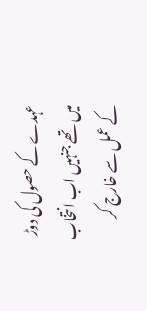عہدے کے حصول کی دوڑ میں تھے جنہیں اب انتخاب کے عمل سے خارج کر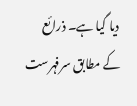دیا گیا ہے۔ ذرائع کے مطابق سرفہرست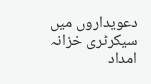دعویداروں میں سیکرٹری خزانہ امداد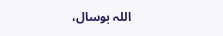اللہ بوسال،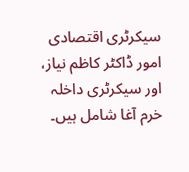سیکرٹری اقتصادی امور ڈاکٹر کاظم نیاز، اور سیکرٹری داخلہ خرم آغا شامل ہیں۔